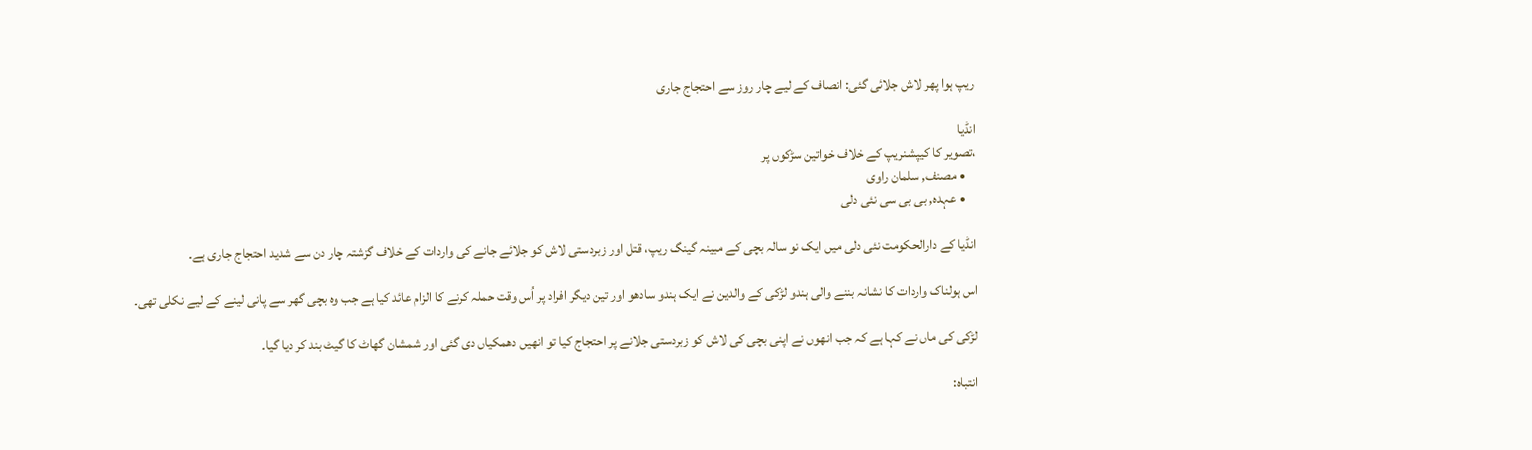ریپ ہوا پھر لاش جلائی گئی: انصاف کے لیے چار روز سے احتجاج جاری

انڈیا
،تصویر کا کیپشنریپ کے خلاف خواتین سڑکوں پر
    • مصنف, سلمان راوی
    • عہدہ, بی بی سی نئی دلی

انڈیا کے دارالحکومت نئی دلی میں ایک نو سالہ بچی کے مبینہ گینگ ریپ، قتل اور زبردستی لاش کو جلائے جانے کی واردات کے خلاف گزشتہ چار دن سے شدید احتجاج جاری ہے۔

اس ہولناک واردات کا نشانہ بننے والی ہندو لڑکی کے والدین نے ایک ہندو سادھو اور تین دیگر افراد پر اُس وقت حملہ کرنے کا الزام عائد کیا ہے جب وہ بچی گھر سے پانی لینے کے لیے نکلی تھی۔

لڑکی کی ماں نے کہا ہے کہ جب انھوں نے اپنی بچی کی لاش کو زبردستی جلانے پر احتجاج کیا تو انھیں دھمکیاں دی گئی اور شمشان گھاٹ کا گیٹ بند کر دیا گیا۔

انتباہ: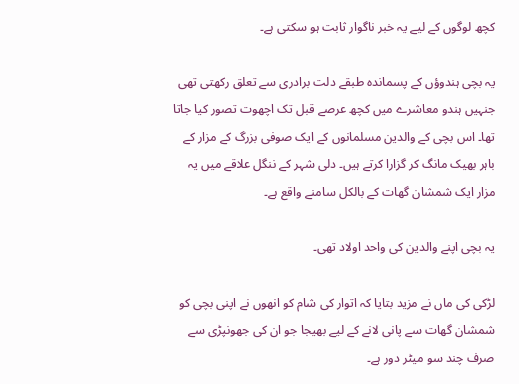کچھ لوگوں کے لیے یہ خبر ناگوار ثابت ہو سکتی ہے۔

یہ بچی ہندوؤں کے پسماندہ طبقے دلت برادری سے تعلق رکھتی تھی جنہیں ہندو معاشرے میں کچھ عرصے قبل تک اچھوت تصور کیا جاتا تھا۔ اس بچی کے والدین مسلمانوں کے ایک صوفی بزرگ کے مزار کے باہر بھیک مانگ کر گزارا کرتے ہیں۔ دلی شہر کے ننگل علاقے میں یہ مزار ایک شمشان گھات کے بالکل سامنے واقع ہے۔

یہ بچی اپنے والدین کی واحد اولاد تھی۔

لڑکی کی ماں نے مزید بتایا کہ اتوار کی شام کو انھوں نے اپنی بچی کو شمشان گھات سے پانی لانے کے لیے بھیجا جو ان کی جھونپڑی سے صرف چند سو میٹر دور ہے۔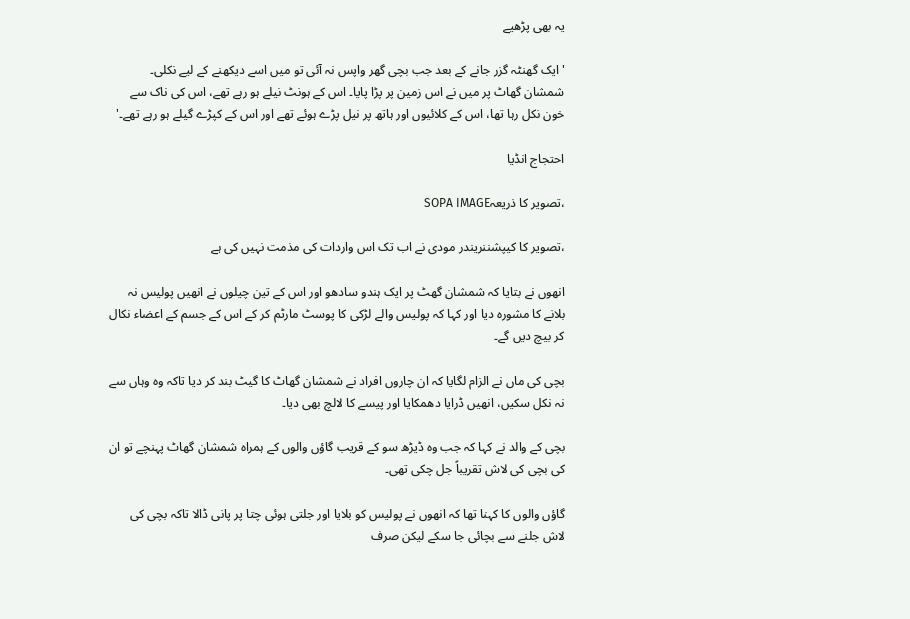یہ بھی پڑھیے

'ایک گھنٹہ گزر جانے کے بعد جب بچی گھر واپس نہ آئی تو میں اسے دیکھنے کے لیے نکلی۔ شمشان گھاٹ پر میں نے اس زمین پر پڑا پایا۔ اس کے ہونٹ نیلے ہو رہے تھے، اس کی ناک سے خون نکل رہا تھا، اس کے کلائیوں اور ہاتھ پر نیل پڑے ہوئے تھے اور اس کے کپڑے گیلے ہو رہے تھے۔'

احتجاج انڈیا

،تصویر کا ذریعہSOPA IMAGE

،تصویر کا کیپشننریندر مودی نے اب تک اس واردات کی مذمت نہیں کی ہے

انھوں نے بتایا کہ شمشان گھٹ پر ایک ہندو سادھو اور اس کے تین چیلوں نے انھیں پولیس نہ بلانے کا مشورہ دیا اور کہا کہ پولیس والے لڑکی کا پوسٹ مارٹم کر کے اس کے جسم کے اعضاء نکال کر بیچ دیں گے۔

بچی کی ماں نے الزام لگایا کہ ان چاروں افراد نے شمشان گھاٹ کا گیٹ بند کر دیا تاکہ وہ وہاں سے نہ نکل سکیں، انھیں ڈرایا دھمکایا اور پیسے کا لالچ بھی دیا۔

بچی کے والد نے کہا کہ جب وہ ڈیڑھ سو کے قریب گاؤں والوں کے ہمراہ شمشان گھاٹ پہنچے تو ان کی بچی کی لاش تقریباً جل چکی تھی۔

گاؤں والوں کا کہنا تھا کہ انھوں نے پولیس کو بلایا اور جلتی ہوئی چتا پر پانی ڈالا تاکہ بچی کی لاش جلنے سے بچائی جا سکے لیکن صرف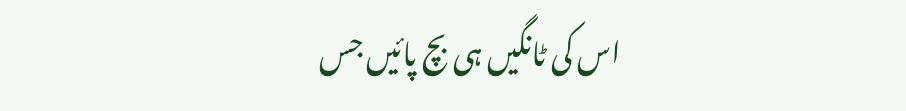اس کی ٹانگیں ہی بچ پائیں جس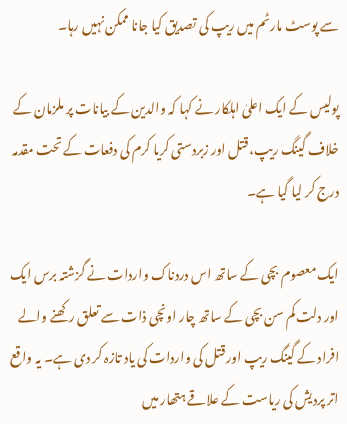سے پوسٹ مارٹم میں ریپ کی تصدیق کیا جانا ممکن نہیں رہا۔

پولیس کے ایک اعلیٰ اہلکار نے کہا کہ والدین کے بیانات پر ملزمان کے خلاف گینگ ریپ، قتل اور زبردستی کریا کرم کی دفعات کے تحت مقدمہ درج کر لیا گیا ہے۔

ایک معصوم بچی کے ساتھ اس دردناک واردات نے گزشتہ برس ایک اور دلت کم سن بچی کے ساتھ چار اونچی ذات سے تعلق رکھنے والے افراد کے گینگ ریپ اور قتل کی واردات کی یاد تازہ کر دی ہے۔ یہ واقع اتر پردیش کی ریاست کے علاقے ہتھار میں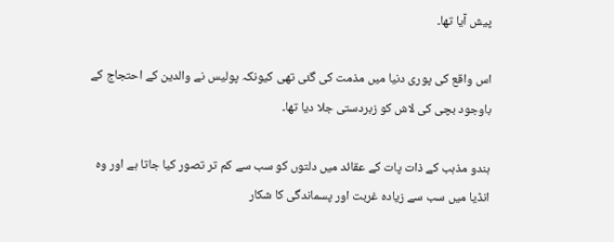پیش آیا تھا۔

اس واقع کی پوری دنیا میں مذمت کی گئی تھی کیونکہ پولیس نے والدین کے احتجاج کے باوجود بچی کی لاش کو زبردستی جلا دیا تھا۔

ہندو مذہب کے ذات پات کے عقائد میں دلتوں کو سب سے کم تر تصور کیا جاتا ہے اور وہ انڈیا میں سب سے زیادہ غربت اور پسماندگی کا شکار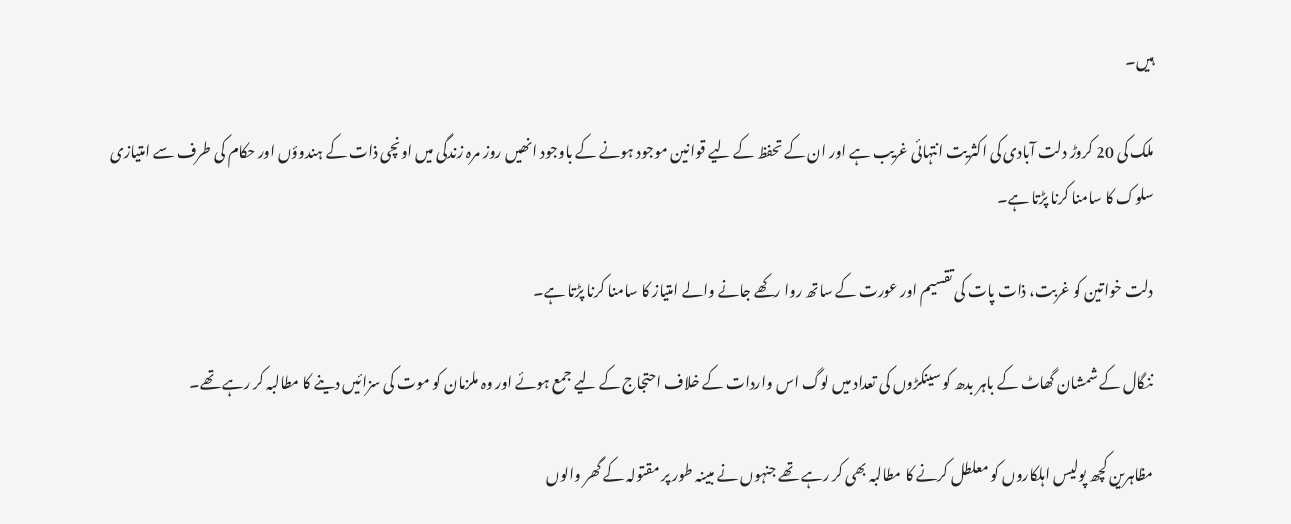ہیں۔

ملک کی 20 کروڑ دلت آبادی کی اکثریت انتہائی غریب ہے اور ان کے تحفظ کے لیے قوانین موجود ہونے کے باوجود انھیں روز مرہ زندگی میں اونچی ذات کے ہندوؤں اور حکام کی طرف سے امتیازی سلوک کا سامنا کرنا پڑتا ہے۔

دلت خواتین کو غربت، ذات پات کی تقسیم اور عورت کے ساتھ روا رکھے جانے والے امتیاز کا سامنا کرنا پڑتا ہے۔

ننگال کے شمشان گھاٹ کے باہر بدھ کو سینکڑوں کی تعداد میں لوگ اس واردات کے خلاف احتجاج کے لیے جمع ہوئے اور وہ ملزمان کو موت کی سزائیں دینے کا مطالبہ کر رہے تھے۔

مظاہرین کچھ پولیس اہلکاروں کو معلطل کرنے کا مطالبہ بھی کر رہے تھے جنہوں نے مبینہ طور پر مقتولہ کے گھر والوں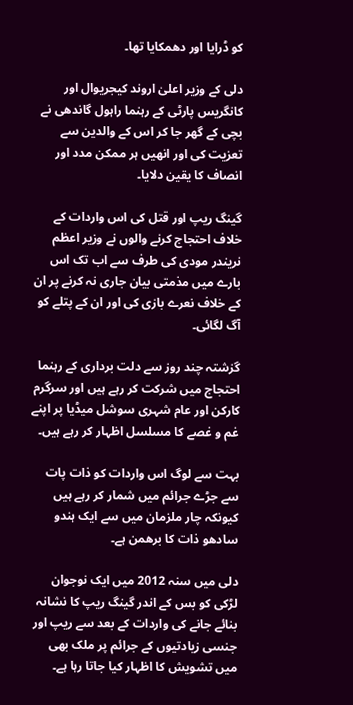کو ڈرایا اور دھمکایا تھا۔

دلی کے وزیر اعلیٰ اروند کیجریوال اور کانگریس پارٹی کے رہنما راہول گاندھی نے بچی کے گھر جا کر اس کے والدین سے تعزیت کی اور انھیں ہر ممکن مدد اور انصاف کا یقین دلایا۔

گینگ ریپ اور قتل کی اس واردات کے خلاف احتجاج کرنے والوں نے وزیر اعظم نریندر مودی کی طرف سے اب تک اس بارے میں مذمتی بیان جاری نہ کرنے پر ان کے خلاف نعرے بازی کی اور ان کے پتلے کو آگ لگائی۔

گزشتہ چند روز سے دلت برداری کے رہنما احتجاج میں شرکت کر رہے ہیں اور سرگرم کارکن اور عام شہری سوشل میڈیا پر اپنے غم و غصے کا مسلسل اظہار کر رہے ہیں۔

بہت سے لوگ اس واردات کو ذات پات سے جڑے جرائم میں شمار کر رہے ہیں کیونکہ چار ملزمان میں سے ایک ہندو سادھو ذات کا برھمن ہے۔

دلی میں سنہ 2012 میں ایک نوجوان لڑکی کو بس کے اندر گینگ ریپ کا نشانہ بنائے جانے کی واردات کے بعد سے ریپ اور جنسی زیادتیوں کے جرائم پر ملک بھی میں تشویش کا اظہار کیا جاتا رہا ہے۔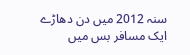سنہ 2012 میں دن دھاڑے ایک مسافر بس میں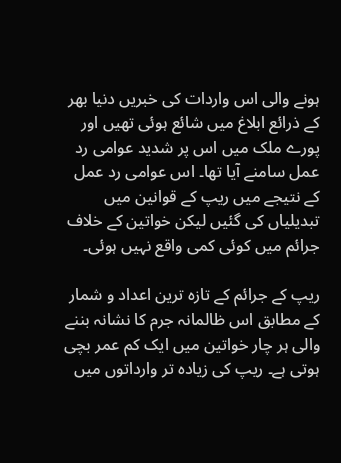ہونے والی اس واردات کی خبریں دنیا بھر کے ذرائع ابلاغ میں شائع ہوئی تھیں اور پورے ملک میں اس پر شدید عوامی رد عمل سامنے آیا تھا۔ اس عوامی رد عمل کے نتیجے میں ریپ کے قوانین میں تبدیلیاں کی گئیں لیکن خواتین کے خلاف جرائم میں کوئی کمی واقع نہیں ہوئی۔

ریپ کے جرائم کے تازہ ترین اعداد و شمار کے مطابق اس ظالمانہ جرم کا نشانہ بننے والی ہر چار خواتین میں ایک کم عمر بچی ہوتی ہے۔ ریپ کی زیادہ تر وارداتوں میں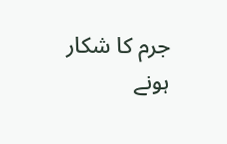جرم کا شکار ہونے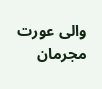والی عورت مجرمان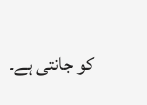کو جانتی ہے۔